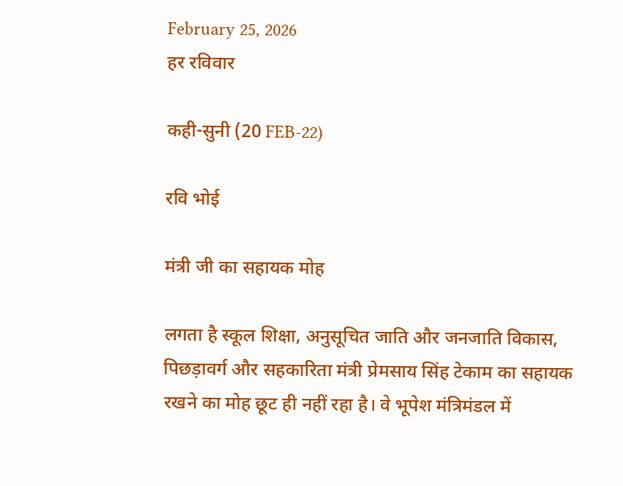February 25, 2026
हर रविवार

कही-सुनी (20 FEB-22)

रवि भोई

मंत्री जी का सहायक मोह

लगता है स्कूल शिक्षा, अनुसूचित जाति और जनजाति विकास, पिछड़ावर्ग और सहकारिता मंत्री प्रेमसाय सिंह टेकाम का सहायक रखने का मोह छूट ही नहीं रहा है। वे भूपेश मंत्रिमंडल में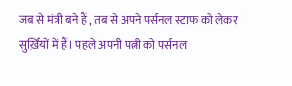जब से मंत्री बने हैं , तब से अपने पर्सनल स्टाफ को लेकर सुर्ख़ियों में हैं। पहले अपनी पत्नी को पर्सनल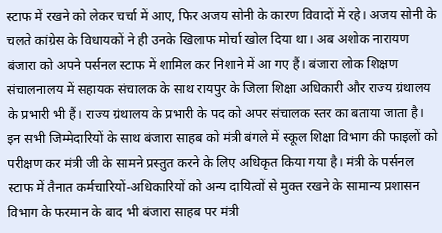स्टाफ में रखने को लेकर चर्चा में आए, फिर अजय सोनी के कारण विवादों में रहे। अजय सोनी के चलते कांग्रेस के विधायकों ने ही उनके खिलाफ मोर्चा खोल दिया था। अब अशोक नारायण बंजारा को अपने पर्सनल स्टाफ में शामिल कर निशाने में आ गए हैं। बंजारा लोक शिक्षण संचालनालय में सहायक संचालक के साथ रायपुर के जिला शिक्षा अधिकारी और राज्य ग्रंथालय के प्रभारी भी हैं। राज्य ग्रंथालय के प्रभारी के पद को अपर संचालक स्तर का बताया जाता है। इन सभी जिम्मेदारियों के साथ बंजारा साहब को मंत्री बंगले में स्कूल शिक्षा विभाग की फाइलों को परीक्षण कर मंत्री जी के सामने प्रस्तुत करने के लिए अधिकृत किया गया है। मंत्री के पर्सनल स्टाफ में तैनात कर्मचारियों-अधिकारियों को अन्य दायित्वों से मुक्त रखने के सामान्य प्रशासन विभाग के फरमान के बाद भी बंजारा साहब पर मंत्री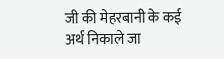जी की मेहरबानी के कई अर्थ निकाले जा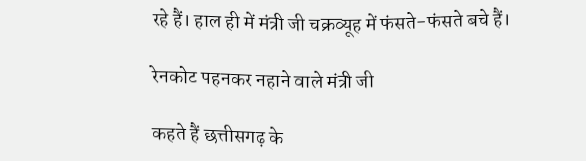रहे हैं। हाल ही में मंत्री जी चक्रव्यूह में फंसते-फंसते बचे हैं।

रेनकोट पहनकर नहाने वाले मंत्री जी

कहते हैं छत्तीसगढ़ के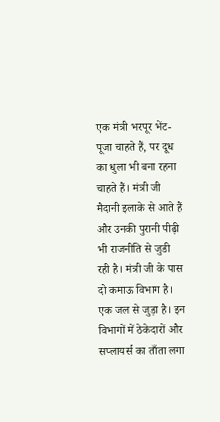एक मंत्री भरपूर भेंट-पूजा चाहते हैं, पर दूध का धुला भी बना रहना चाहते हैं। मंत्री जी मैदानी इलाके से आते हैं और उनकी पुरानी पीढ़ी भी राजनीति से जुडी रही है। मंत्री जी के पास दो कमाऊ विभाग है। एक जल से जुड़ा है। इन विभागों में ठेकेदारों और सप्लायर्स का ताँता लगा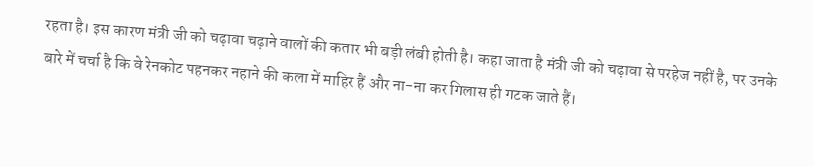रहता है। इस कारण मंत्री जी को चढ़ावा चढ़ाने वालों की कतार भी बड़ी लंबी होती है। कहा जाता है मंत्री जी को चढ़ावा से परहेज नहीं है, पर उनके बारे में चर्चा है कि वे रेनकोट पहनकर नहाने की कला में माहिर हैं और ना-ना कर गिलास ही गटक जाते हैं।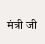मंत्री जी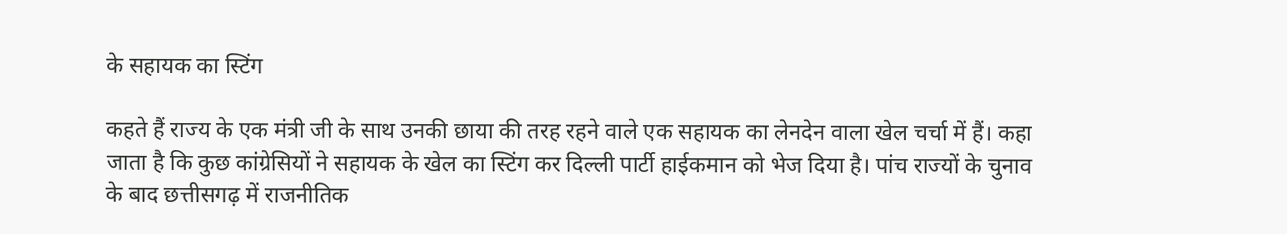के सहायक का स्टिंग

कहते हैं राज्य के एक मंत्री जी के साथ उनकी छाया की तरह रहने वाले एक सहायक का लेनदेन वाला खेल चर्चा में हैं। कहा जाता है कि कुछ कांग्रेसियों ने सहायक के खेल का स्टिंग कर दिल्ली पार्टी हाईकमान को भेज दिया है। पांच राज्यों के चुनाव के बाद छत्तीसगढ़ में राजनीतिक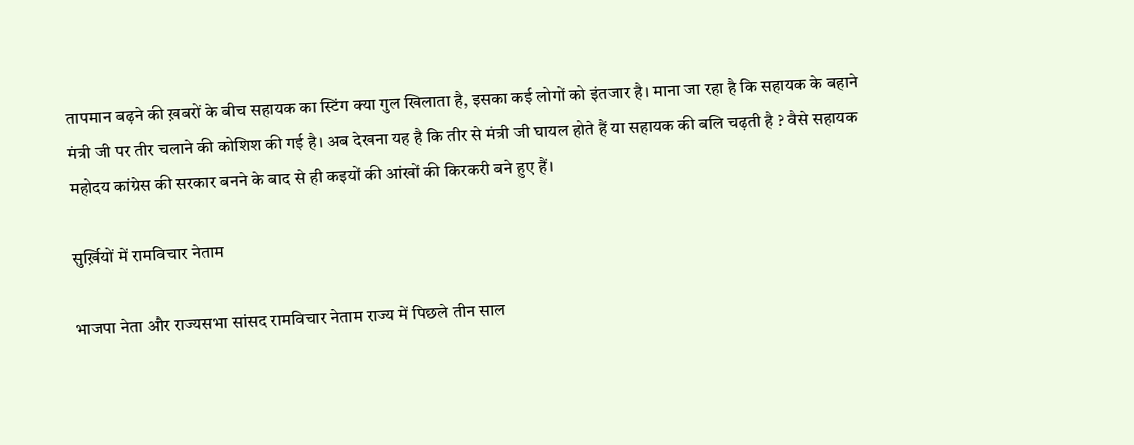तापमान बढ़ने की ख़बरों के बीच सहायक का स्टिंग क्या गुल खिलाता है, इसका कई लोगों को इंतजार है। माना जा रहा है कि सहायक के बहाने मंत्री जी पर तीर चलाने की कोशिश की गई है। अब देखना यह है कि तीर से मंत्री जी घायल होते हैं या सहायक की बलि चढ़ती है ? वैसे सहायक महोदय कांग्रेस की सरकार बनने के बाद से ही कइयों की आंखों की किरकरी बने हुए हैं।

सुर्ख़ियों में रामविचार नेताम

भाजपा नेता और राज्यसभा सांसद रामविचार नेताम राज्य में पिछले तीन साल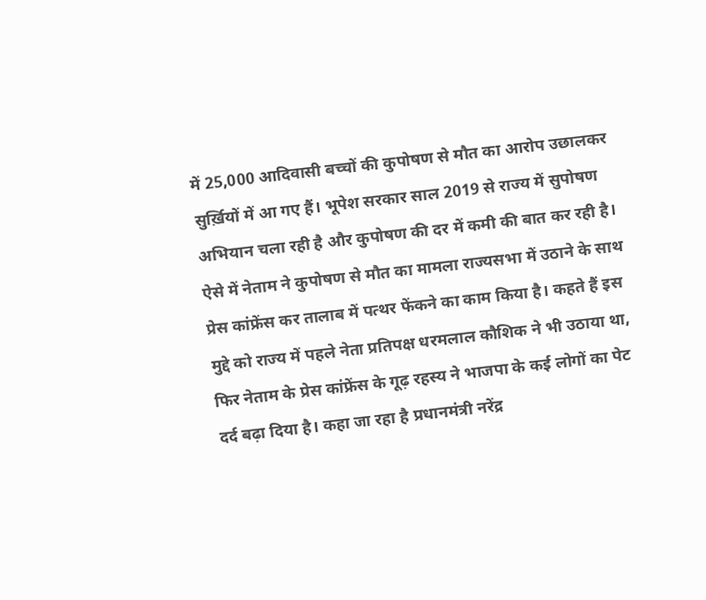में 25,000 आदिवासी बच्चों की कुपोषण से मौत का आरोप उछालकर सुर्ख़ियों में आ गए हैं। भूपेश सरकार साल 2019 से राज्य में सुपोषण अभियान चला रही है और कुपोषण की दर में कमी की बात कर रही है। ऐसे में नेताम ने कुपोषण से मौत का मामला राज्यसभा में उठाने के साथ प्रेस कांफ्रेंस कर तालाब में पत्थर फेंकने का काम किया है। कहते हैं इस मुद्दे को राज्य में पहले नेता प्रतिपक्ष धरमलाल कौशिक ने भी उठाया था, फिर नेताम के प्रेस कांफ्रेंस के गूढ़ रहस्य ने भाजपा के कई लोगों का पेट दर्द बढ़ा दिया है। कहा जा रहा है प्रधानमंत्री नरेंद्र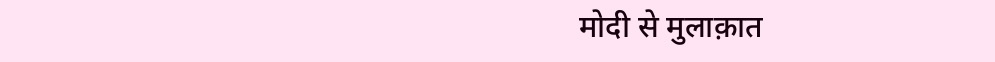मोदी से मुलाक़ात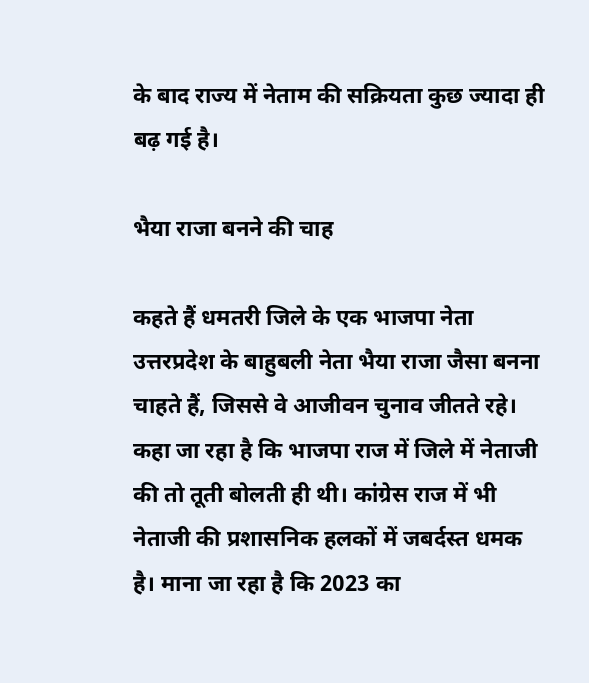के बाद राज्य में नेताम की सक्रियता कुछ ज्यादा ही बढ़ गई है।

भैया राजा बनने की चाह

कहते हैं धमतरी जिले के एक भाजपा नेता उत्तरप्रदेश के बाहुबली नेता भैया राजा जैसा बनना चाहते हैं, जिससे वे आजीवन चुनाव जीतते रहे। कहा जा रहा है कि भाजपा राज में जिले में नेताजी की तो तूती बोलती ही थी। कांग्रेस राज में भी नेताजी की प्रशासनिक हलकों में जबर्दस्त धमक है। माना जा रहा है कि 2023 का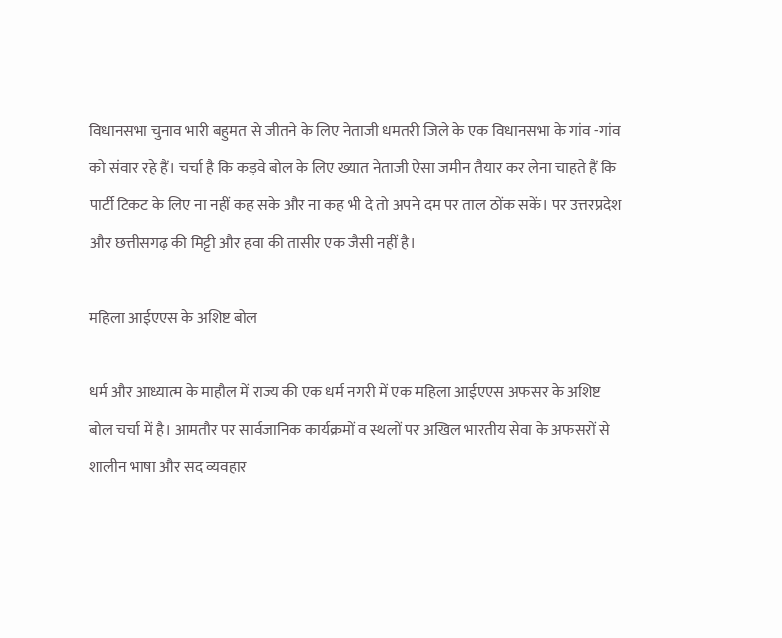विधानसभा चुनाव भारी बहुमत से जीतने के लिए नेताजी धमतरी जिले के एक विधानसभा के गांव -गांव को संवार रहे हैं। चर्चा है कि कड़वे बोल के लिए ख्यात नेताजी ऐसा जमीन तैयार कर लेना चाहते हैं कि पार्टी टिकट के लिए ना नहीं कह सके और ना कह भी दे तो अपने दम पर ताल ठोंक सकें। पर उत्तरप्रदेश और छत्तीसगढ़ की मिट्टी और हवा की तासीर एक जैसी नहीं है।

महिला आईएएस के अशिष्ट बोल

धर्म और आध्यात्म के माहौल में राज्य की एक धर्म नगरी में एक महिला आईएएस अफसर के अशिष्ट बोल चर्चा में है। आमतौर पर सार्वजानिक कार्यक्रमों व स्थलों पर अखिल भारतीय सेवा के अफसरों से शालीन भाषा और सद व्यवहार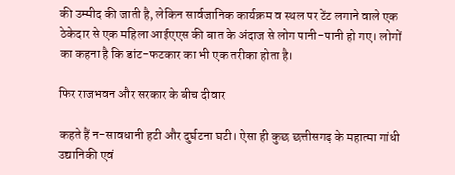की उम्मीद की जाती है, लेकिन सार्वजानिक कार्यक्रम व स्थल पर टेंट लगाने वाले एक ठेकेदार से एक महिला आईएएस की बात के अंदाज से लोग पानी-पानी हो गए। लोगों का कहना है कि डांट-फटकार का भी एक तरीका होता है।

फिर राजभवन और सरकार के बीच दीवार

कहते हैं न-सावधानी हटी और दुर्घटना घटी। ऐसा ही कुछ छत्तीसगढ़ के महात्मा गांधी उद्यानिकी एवं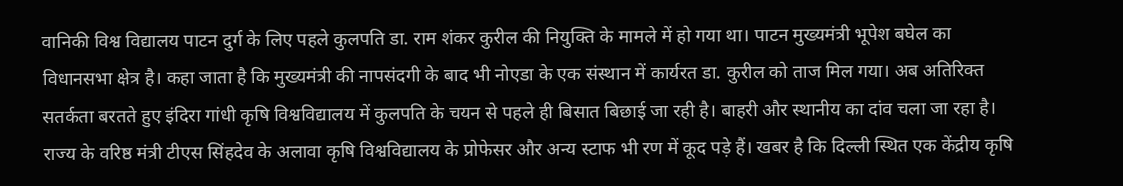वानिकी विश्व विद्यालय पाटन दुर्ग के लिए पहले कुलपति डा. राम शंकर कुरील की नियुक्ति के मामले में हो गया था। पाटन मुख्यमंत्री भूपेश बघेल का विधानसभा क्षेत्र है। कहा जाता है कि मुख्यमंत्री की नापसंदगी के बाद भी नोएडा के एक संस्थान में कार्यरत डा. कुरील को ताज मिल गया। अब अतिरिक्त सतर्कता बरतते हुए इंदिरा गांधी कृषि विश्वविद्यालय में कुलपति के चयन से पहले ही बिसात बिछाई जा रही है। बाहरी और स्थानीय का दांव चला जा रहा है। राज्य के वरिष्ठ मंत्री टीएस सिंहदेव के अलावा कृषि विश्वविद्यालय के प्रोफेसर और अन्य स्टाफ भी रण में कूद पड़े हैं। खबर है कि दिल्ली स्थित एक केंद्रीय कृषि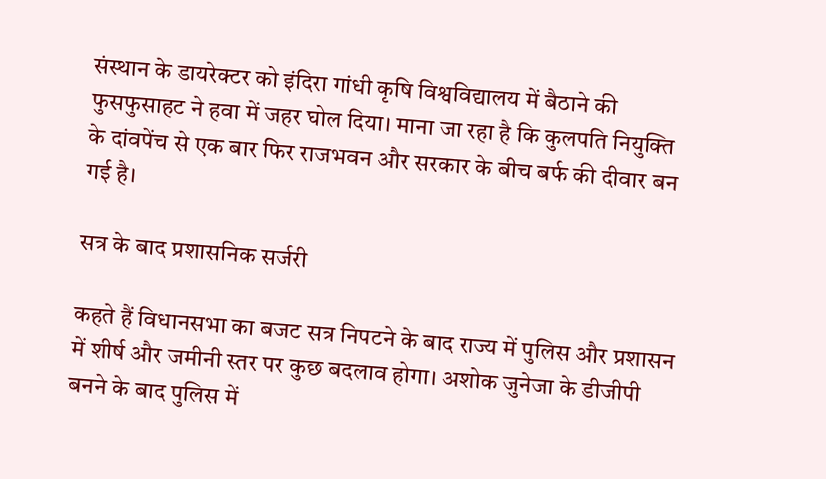संस्थान के डायरेक्टर को इंदिरा गांधी कृषि विश्वविद्यालय में बैठाने की फुसफुसाहट ने हवा में जहर घोल दिया। माना जा रहा है कि कुलपति नियुक्ति के दांवपेंच से एक बार फिर राजभवन और सरकार के बीच बर्फ की दीवार बन गई है।

सत्र के बाद प्रशासनिक सर्जरी

कहते हैं विधानसभा का बजट सत्र निपटने के बाद राज्य में पुलिस और प्रशासन में शीर्ष और जमीनी स्तर पर कुछ बदलाव होगा। अशोक जुनेजा के डीजीपी बनने के बाद पुलिस में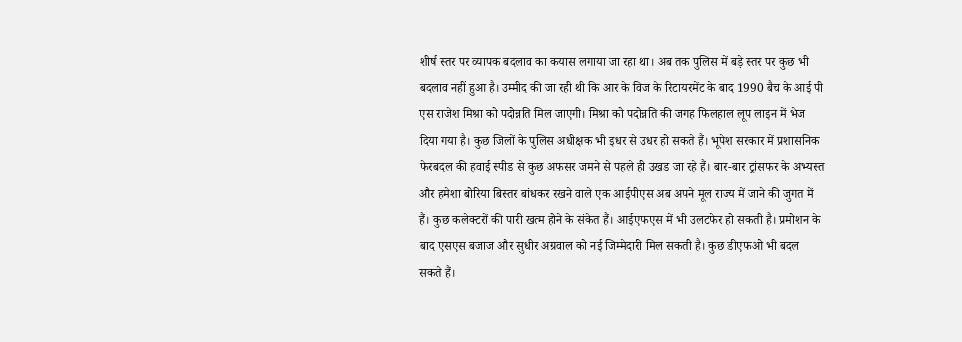शीर्ष स्तर पर व्यापक बदलाव का कयास लगाया जा रहा था। अब तक पुलिस में बड़े स्तर पर कुछ भी बदलाव नहीं हुआ है। उम्मीद की जा रही थी कि आर के विज के रिटायरमेंट के बाद 1990 बैच के आई पी एस राजेश मिश्रा को पदोन्नति मिल जाएगी। मिश्रा को पदोन्नति की जगह फिलहाल लूप लाइन में भेज दिया गया है। कुछ जिलों के पुलिस अधीक्षक भी इधर से उधर हो सकते हैं। भूपेश सरकार में प्रशासनिक फेरबदल की हवाई स्पीड से कुछ अफसर जमने से पहले ही उखड जा रहे हैं। बार-बार ट्रांसफर के अभ्यस्त और हमेशा बोरिया बिस्तर बांधकर रखने वाले एक आईपीएस अब अपने मूल राज्य में जाने की जुगत में हैं। कुछ कलेक्टरों की पारी खत्म होने के संकेत हैं। आईएफएस में भी उलटफेर हो सकती है। प्रमोशन के बाद एसएस बजाज और सुधीर अग्रवाल को नई जिम्मेदारी मिल सकती है। कुछ डीएफओ भी बदल सकते हैं।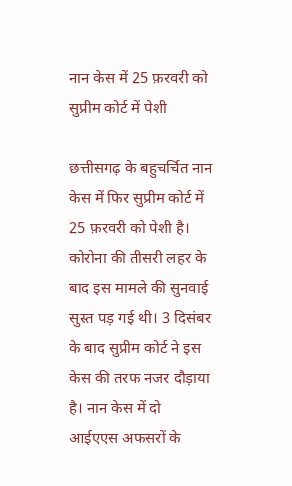नान केस में 25 फ़रवरी को सुप्रीम कोर्ट में पेशी

छत्तीसगढ़ के बहुचर्चित नान केस में फिर सुप्रीम कोर्ट में 25 फ़रवरी को पेशी है। कोरोना की तीसरी लहर के बाद इस मामले की सुनवाई सुस्त पड़ गई थी। 3 दिसंबर के बाद सुप्रीम कोर्ट ने इस केस की तरफ नजर दौड़ाया है। नान केस में दो आईएएस अफसरों के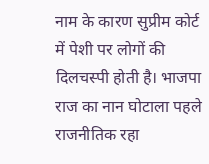नाम के कारण सुप्रीम कोर्ट में पेशी पर लोगों की दिलचस्पी होती है। भाजपा राज का नान घोटाला पहले राजनीतिक रहा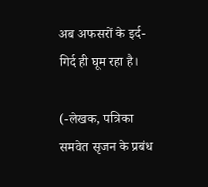अब अफसरों के इर्द-गिर्द ही घूम रहा है।

(-लेखक, पत्रिका समवेत सृजन के प्रबंध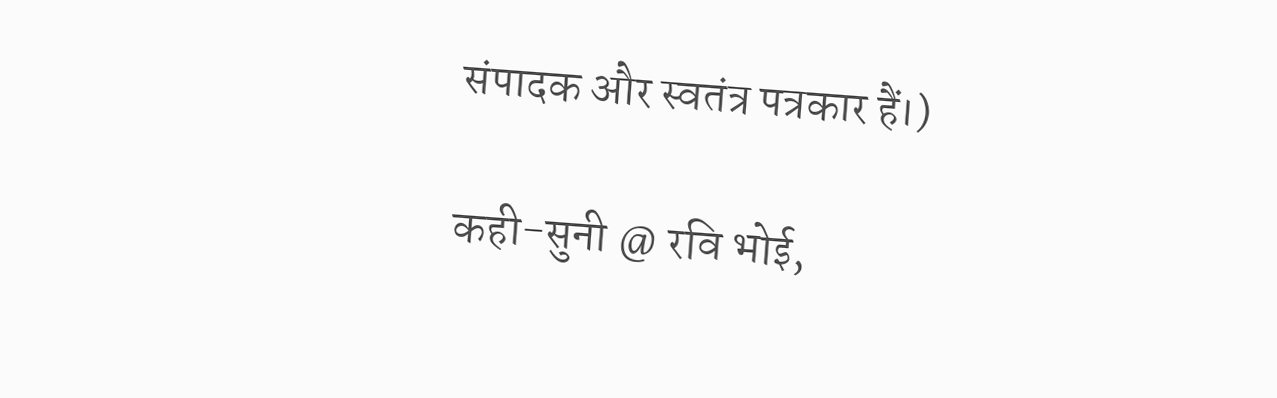संपादक और स्वतंत्र पत्रकार हैं।)

कही-सुनी @ रवि भोई,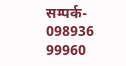सम्पर्क- 098936 99960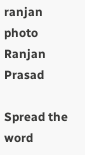ranjan photo
Ranjan Prasad

Spread the word